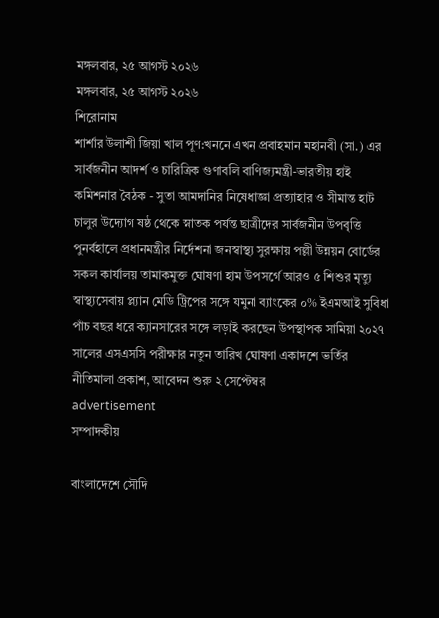মঙ্গলবার, ২৫ আগস্ট ২০২৬
মঙ্গলবার, ২৫ আগস্ট ২০২৬
শিরোনাম
শার্শার উলাশী জিয়া খাল পূণ:খননে এখন প্রবাহমান মহানবী (সা.) এর সার্বজনীন আদর্শ ও চারিত্রিক গুণাবলি বাণিজ্যমন্ত্রী-ভারতীয় হাই কমিশনার বৈঠক - সুতা আমদানির নিষেধাজ্ঞা প্রত্যাহার ও সীমান্ত হাট চালুর উদ্যোগ ষষ্ঠ থেকে স্নাতক পর্যন্ত ছাত্রীদের সার্বজনীন উপবৃত্তি পুনর্বহালে প্রধানমন্ত্রীর নির্দেশনা জনস্বাস্থ্য সুরক্ষায় পল্লী উন্নয়ন বোর্ডের সকল কার্যালয় তামাকমুক্ত ঘোষণা হাম উপসর্গে আরও ৫ শিশুর মৃত্যু স্বাস্থ্যসেবায় প্ল্যান মেডি ট্রিপের সঙ্গে যমুনা ব্যাংকের ০% ইএমআই সুবিধা পাঁচ বছর ধরে ক্যানসারের সঙ্গে লড়াই করছেন উপস্থাপক সামিয়া ২০২৭ সালের এসএসসি পরীক্ষার নতুন তারিখ ঘোষণা একাদশে ভর্তির নীতিমালা প্রকাশ, আবেদন শুরু ২ সেপ্টেম্বর
advertisement
সম্পাদকীয়

বাংলাদেশে সৌদি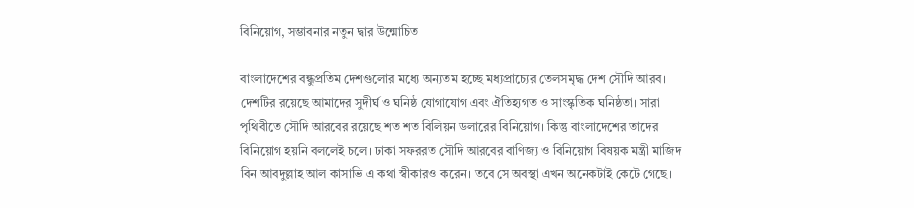বিনিয়োগ, সম্ভাবনার নতুন দ্বার উন্মোচিত

বাংলাদেশের বন্ধুপ্রতিম দেশগুলোর মধ্যে অন্যতম হচ্ছে মধ্যপ্রাচ্যের তেলসমৃদ্ধ দেশ সৌদি আরব। দেশটির রয়েছে আমাদের সুদীর্ঘ ও ঘনিষ্ঠ যোগাযোগ এবং ঐতিহ্যগত ও সাংস্কৃতিক ঘনিষ্ঠতা। সারা পৃথিবীতে সৌদি আরবের রয়েছে শত শত বিলিয়ন ডলারের বিনিয়োগ। কিন্তু বাংলাদেশের তাদের বিনিয়োগ হয়নি বললেই চলে। ঢাকা সফররত সৌদি আরবের বাণিজ্য ও বিনিয়োগ বিষয়ক মন্ত্রী মাজিদ বিন আবদুল্লাহ আল কাসাভি এ কথা স্বীকারও করেন। তবে সে অবস্থা এখন অনেকটাই কেটে গেছে।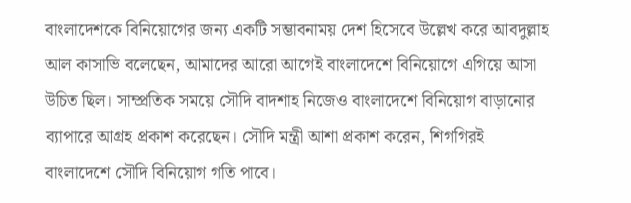বাংলাদেশকে বিনিয়োগের জন্য একটি সম্ভাবনাময় দেশ হিসেবে উল্লেখ করে আবদুল্লাহ আল কাসাভি বলেছেন, আমাদের আরো আগেই বাংলাদেশে বিনিয়োগে এগিয়ে আসা উচিত ছিল। সাম্প্রতিক সময়ে সৌদি বাদশাহ নিজেও বাংলাদেশে বিনিয়োগ বাড়ানোর ব্যাপারে আগ্রহ প্রকাশ করেছেন। সৌদি মন্ত্রী আশা প্রকাশ করেন, শিগগিরই বাংলাদেশে সৌদি বিনিয়োগ গতি পাবে।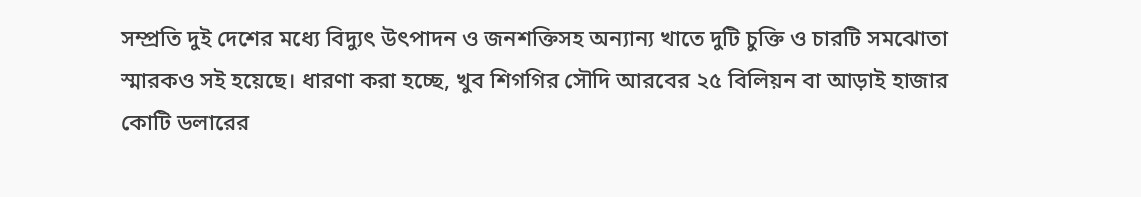সম্প্রতি দুই দেশের মধ্যে বিদ্যুৎ উৎপাদন ও জনশক্তিসহ অন্যান্য খাতে দুটি চুক্তি ও চারটি সমঝোতা স্মারকও সই হয়েছে। ধারণা করা হচ্ছে, খুব শিগগির সৌদি আরবের ২৫ বিলিয়ন বা আড়াই হাজার কোটি ডলারের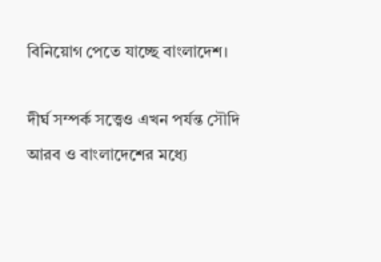বিনিয়োগ পেতে যাচ্ছে বাংলাদেশ।

দীর্ঘ সম্পর্ক সত্ত্বেও এখন পর্যন্ত সৌদি আরব ও বাংলাদেশের মধ্যে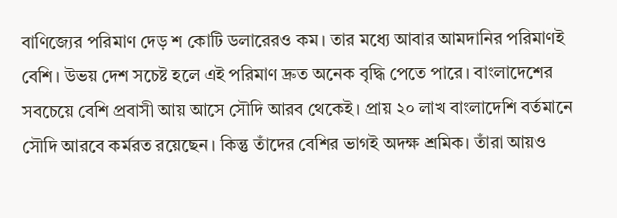বাণিজ্যের পরিমাণ দেড় শ কোটি ডলারেরও কম। তার মধ্যে আবার আমদানির পরিমাণই বেশি। উভয় দেশ সচেষ্ট হলে এই পরিমাণ দ্রুত অনেক বৃদ্ধি পেতে পারে। বাংলাদেশের সবচেয়ে বেশি প্রবাসী আয় আসে সৌদি আরব থেকেই। প্রায় ২০ লাখ বাংলাদেশি বর্তমানে সৌদি আরবে কর্মরত রয়েছেন। কিন্তু তাঁদের বেশির ভাগই অদক্ষ শ্রমিক। তাঁরা আয়ও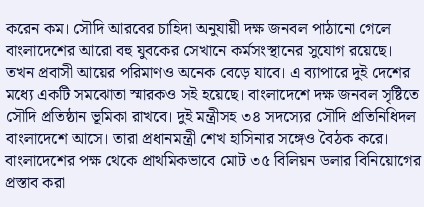করেন কম। সৌদি আরবের চাহিদা অনুযায়ী দক্ষ জনবল পাঠানো গেলে বাংলাদেশের আরো বহু যুবকের সেখানে কর্মসংস্থানের সুযোগ রয়েছে। তখন প্রবাসী আয়ের পরিমাণও অনেক বেড়ে যাবে। এ ব্যাপারে দুই দেশের মধ্যে একটি সমঝোতা স্মারকও সই হয়েছে। বাংলাদেশে দক্ষ জনবল সৃষ্টিতে সৌদি প্রতিষ্ঠান ভূমিকা রাখবে। দুই মন্ত্রীসহ ৩৪ সদস্যের সৌদি প্রতিনিধিদল বাংলাদেশে আসে। তারা প্রধানমন্ত্রী শেখ হাসিনার সঙ্গেও বৈঠক করে। বাংলাদেশের পক্ষ থেকে প্রাথমিকভাবে মোট ৩৫ বিলিয়ন ডলার বিনিয়োগের প্রস্তাব করা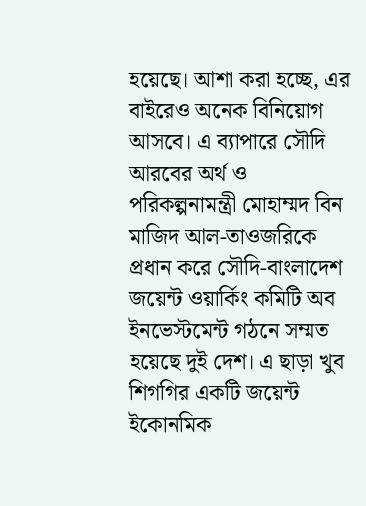হয়েছে। আশা করা হচ্ছে, এর বাইরেও অনেক বিনিয়োগ আসবে। এ ব্যাপারে সৌদি আরবের অর্থ ও পরিকল্পনামন্ত্রী মোহাম্মদ বিন মাজিদ আল-তাওজরিকে প্রধান করে সৌদি-বাংলাদেশ জয়েন্ট ওয়ার্কিং কমিটি অব ইনভেস্টমেন্ট গঠনে সম্মত হয়েছে দুই দেশ। এ ছাড়া খুব শিগগির একটি জয়েন্ট ইকোনমিক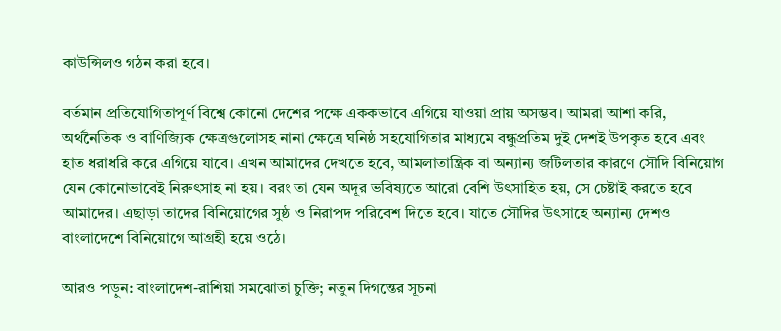কাউন্সিলও গঠন করা হবে।

বর্তমান প্রতিযোগিতাপূর্ণ বিশ্বে কোনো দেশের পক্ষে এককভাবে এগিয়ে যাওয়া প্রায় অসম্ভব। আমরা আশা করি, অর্থনৈতিক ও বাণিজ্যিক ক্ষেত্রগুলোসহ নানা ক্ষেত্রে ঘনিষ্ঠ সহযোগিতার মাধ্যমে বন্ধুপ্রতিম দুই দেশই উপকৃত হবে এবং হাত ধরাধরি করে এগিয়ে যাবে। এখন আমাদের দেখতে হবে, আমলাতান্ত্রিক বা অন্যান্য জটিলতার কারণে সৌদি বিনিয়োগ যেন কোনোভাবেই নিরুৎসাহ না হয়। বরং তা যেন অদূর ভবিষ্যতে আরো বেশি উৎসাহিত হয়, সে চেষ্টাই করতে হবে আমাদের। এছাড়া তাদের বিনিয়োগের সুষ্ঠ ও নিরাপদ পরিবেশ দিতে হবে। যাতে সৌদির উৎসাহে অন্যান্য দেশও বাংলাদেশে বিনিয়োগে আগ্রহী হয়ে ওঠে।

আরও পড়ুন: বাংলাদেশ-রাশিয়া সমঝোতা চুক্তি; নতুন দিগন্তের সূচনা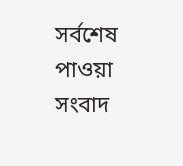সর্বশেষ পাওয়া সংবাদ